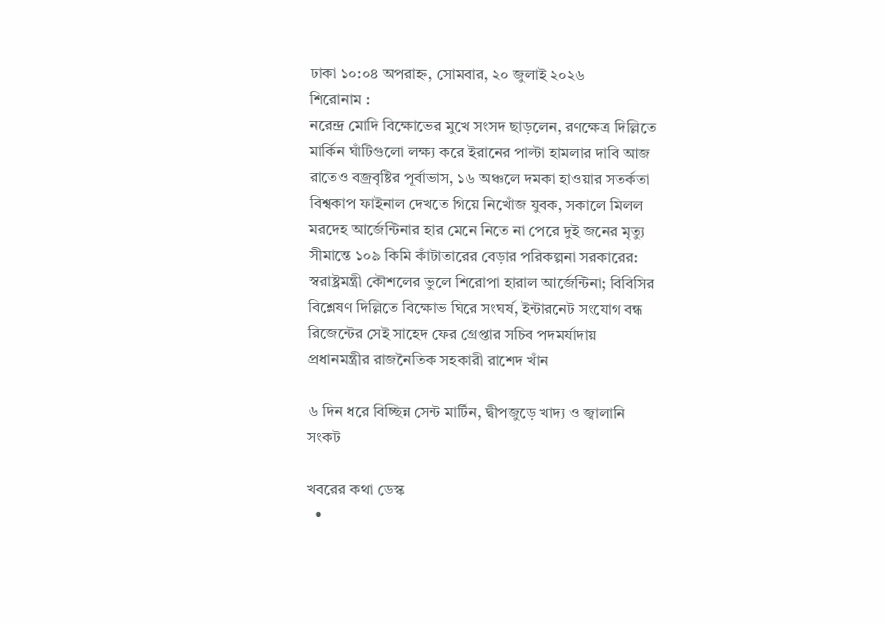ঢাকা ১০:০৪ অপরাহ্ন, সোমবার, ২০ জুলাই ২০২৬
শিরোনাম :
নরেন্দ্র মোদি বিক্ষোভের মুখে সংসদ ছাড়লেন, রণক্ষেত্র দিল্লিতে মার্কিন ঘাঁটিগুলো লক্ষ্য করে ইরানের পাল্টা হামলার দাবি আজ রাতেও বজ্রবৃষ্টির পূর্বাভাস, ১৬ অঞ্চলে দমকা হাওয়ার সতর্কতা বিশ্বকাপ ফাইনাল দেখতে গিয়ে নিখোঁজ যুবক, সকালে মিলল মরদেহ আর্জেন্টিনার হার মেনে নিতে না পেরে দুই জনের মৃত্যু সীমান্তে ১০৯ কিমি কাঁটাতারের বেড়ার পরিকল্পনা সরকারের: স্বরাষ্ট্রমন্ত্রী কৌশলের ভুলে শিরোপা হারাল আর্জেন্টিনা; বিবিসির বিশ্লেষণ দিল্লিতে বিক্ষোভ ঘিরে সংঘর্ষ, ইন্টারনেট সংযোগ বন্ধ রিজেন্টের সেই সাহেদ ফের গ্রেপ্তার সচিব পদমর্যাদায় প্রধানমন্ত্রীর রাজনৈতিক সহকারী রাশেদ খাঁন

৬ দিন ধরে বিচ্ছিন্ন সেন্ট মার্টিন, দ্বীপজুড়ে খাদ্য ও জ্বালানি সংকট

খবরের কথা ডেস্ক
  •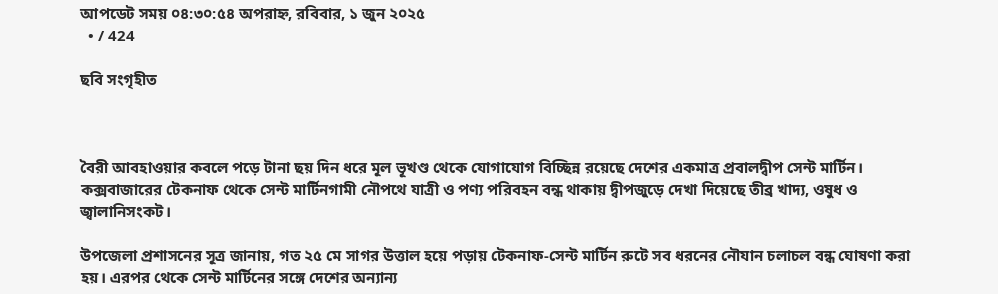আপডেট সময় ০৪:৩০:৫৪ অপরাহ্ন, রবিবার, ১ জুন ২০২৫
  • / 424

ছবি সংগৃহীত



বৈরী আবহাওয়ার কবলে পড়ে টানা ছয় দিন ধরে মূল ভূখণ্ড থেকে যোগাযোগ বিচ্ছিন্ন রয়েছে দেশের একমাত্র প্রবালদ্বীপ সেন্ট মার্টিন। কক্সবাজারের টেকনাফ থেকে সেন্ট মার্টিনগামী নৌপথে যাত্রী ও পণ্য পরিবহন বন্ধ থাকায় দ্বীপজুড়ে দেখা দিয়েছে তীব্র খাদ্য, ওষুধ ও জ্বালানিসংকট।

উপজেলা প্রশাসনের সূত্র জানায়, গত ২৫ মে সাগর উত্তাল হয়ে পড়ায় টেকনাফ-সেন্ট মার্টিন রুটে সব ধরনের নৌযান চলাচল বন্ধ ঘোষণা করা হয়। এরপর থেকে সেন্ট মার্টিনের সঙ্গে দেশের অন্যান্য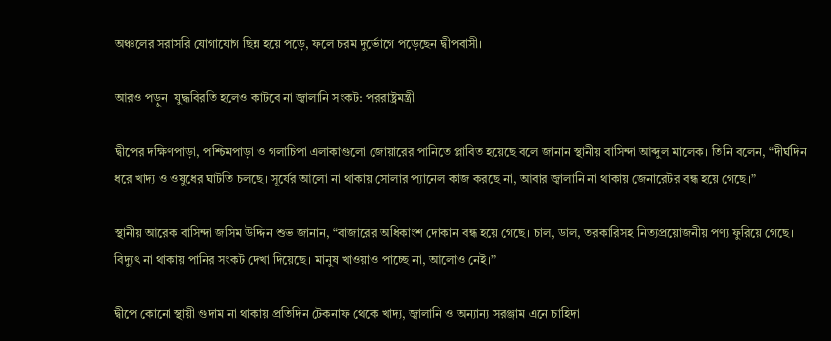অঞ্চলের সরাসরি যোগাযোগ ছিন্ন হয়ে পড়ে, ফলে চরম দুর্ভোগে পড়েছেন দ্বীপবাসী।

আরও পড়ুন  যুদ্ধবিরতি হলেও কাটবে না জ্বালানি সংকট: পররাষ্ট্রমন্ত্রী

দ্বীপের দক্ষিণপাড়া, পশ্চিমপাড়া ও গলাচিপা এলাকাগুলো জোয়ারের পানিতে প্লাবিত হয়েছে বলে জানান স্থানীয় বাসিন্দা আব্দুল মালেক। তিনি বলেন, “দীর্ঘদিন ধরে খাদ্য ও ওষুধের ঘাটতি চলছে। সূর্যের আলো না থাকায় সোলার প্যানেল কাজ করছে না, আবার জ্বালানি না থাকায় জেনারেটর বন্ধ হয়ে গেছে।”

স্থানীয় আরেক বাসিন্দা জসিম উদ্দিন শুভ জানান, “বাজারের অধিকাংশ দোকান বন্ধ হয়ে গেছে। চাল, ডাল, তরকারিসহ নিত্যপ্রয়োজনীয় পণ্য ফুরিয়ে গেছে। বিদ্যুৎ না থাকায় পানির সংকট দেখা দিয়েছে। মানুষ খাওয়াও পাচ্ছে না, আলোও নেই।”

দ্বীপে কোনো স্থায়ী গুদাম না থাকায় প্রতিদিন টেকনাফ থেকে খাদ্য, জ্বালানি ও অন্যান্য সরঞ্জাম এনে চাহিদা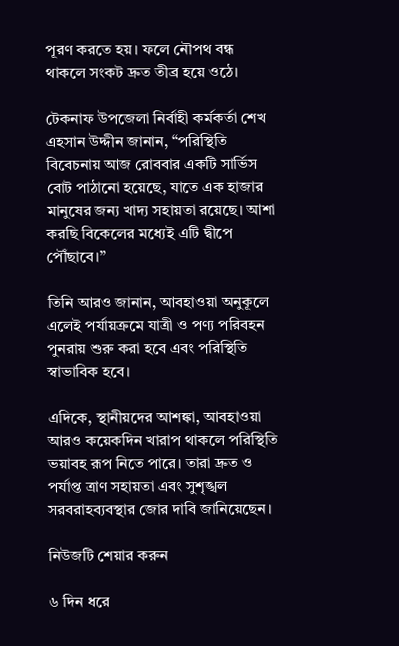পূরণ করতে হয়। ফলে নৌপথ বন্ধ থাকলে সংকট দ্রুত তীব্র হয়ে ওঠে।

টেকনাফ উপজেলা নির্বাহী কর্মকর্তা শেখ এহসান উদ্দীন জানান, “পরিস্থিতি বিবেচনায় আজ রোববার একটি সার্ভিস বোট পাঠানো হয়েছে, যাতে এক হাজার মানুষের জন্য খাদ্য সহায়তা রয়েছে। আশা করছি বিকেলের মধ্যেই এটি দ্বীপে পৌঁছাবে।”

তিনি আরও জানান, আবহাওয়া অনুকূলে এলেই পর্যায়ক্রমে যাত্রী ও পণ্য পরিবহন পুনরায় শুরু করা হবে এবং পরিস্থিতি স্বাভাবিক হবে।

এদিকে, স্থানীয়দের আশঙ্কা, আবহাওয়া আরও কয়েকদিন খারাপ থাকলে পরিস্থিতি ভয়াবহ রূপ নিতে পারে। তারা দ্রুত ও পর্যাপ্ত ত্রাণ সহায়তা এবং সুশৃঙ্খল সরবরাহব্যবস্থার জোর দাবি জানিয়েছেন।

নিউজটি শেয়ার করুন

৬ দিন ধরে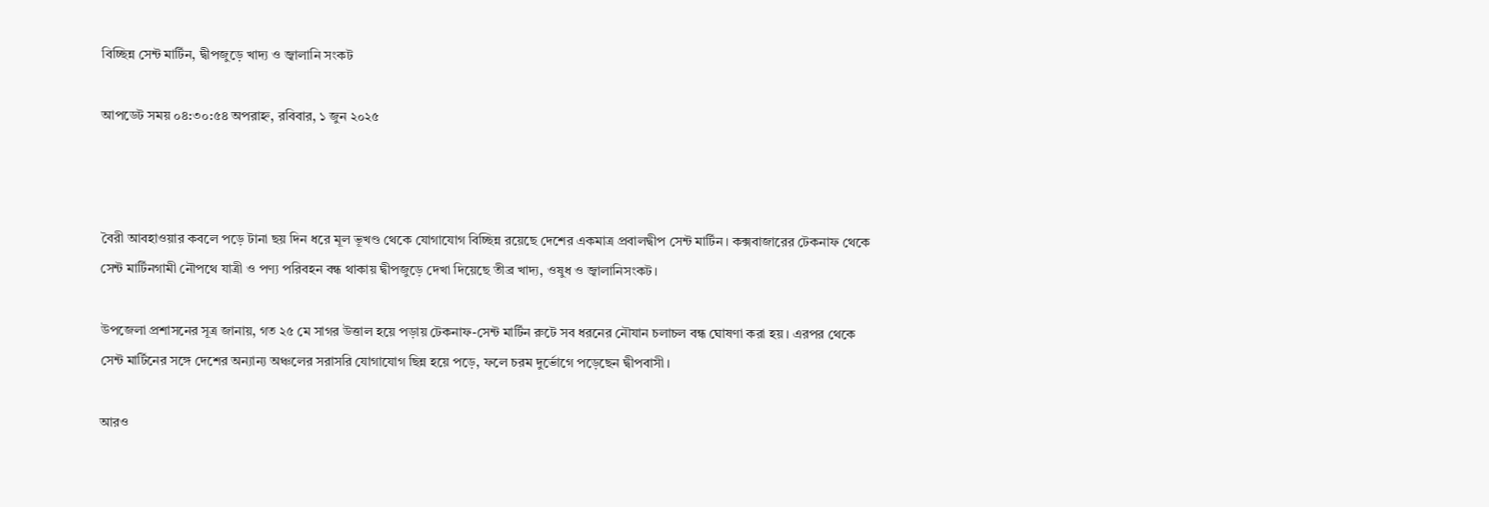বিচ্ছিন্ন সেন্ট মার্টিন, দ্বীপজুড়ে খাদ্য ও জ্বালানি সংকট

আপডেট সময় ০৪:৩০:৫৪ অপরাহ্ন, রবিবার, ১ জুন ২০২৫



বৈরী আবহাওয়ার কবলে পড়ে টানা ছয় দিন ধরে মূল ভূখণ্ড থেকে যোগাযোগ বিচ্ছিন্ন রয়েছে দেশের একমাত্র প্রবালদ্বীপ সেন্ট মার্টিন। কক্সবাজারের টেকনাফ থেকে সেন্ট মার্টিনগামী নৌপথে যাত্রী ও পণ্য পরিবহন বন্ধ থাকায় দ্বীপজুড়ে দেখা দিয়েছে তীব্র খাদ্য, ওষুধ ও জ্বালানিসংকট।

উপজেলা প্রশাসনের সূত্র জানায়, গত ২৫ মে সাগর উত্তাল হয়ে পড়ায় টেকনাফ-সেন্ট মার্টিন রুটে সব ধরনের নৌযান চলাচল বন্ধ ঘোষণা করা হয়। এরপর থেকে সেন্ট মার্টিনের সঙ্গে দেশের অন্যান্য অঞ্চলের সরাসরি যোগাযোগ ছিন্ন হয়ে পড়ে, ফলে চরম দুর্ভোগে পড়েছেন দ্বীপবাসী।

আরও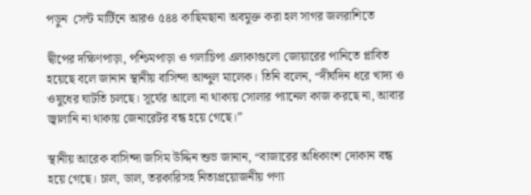পড়ুন  সেন্ট মার্টিনে আরও ৫৪৪ কাছিমছানা অবমুক্ত করা হল সাগর জলরাশিতে

দ্বীপের দক্ষিণপাড়া, পশ্চিমপাড়া ও গলাচিপা এলাকাগুলো জোয়ারের পানিতে প্লাবিত হয়েছে বলে জানান স্থানীয় বাসিন্দা আব্দুল মালেক। তিনি বলেন, “দীর্ঘদিন ধরে খাদ্য ও ওষুধের ঘাটতি চলছে। সূর্যের আলো না থাকায় সোলার প্যানেল কাজ করছে না, আবার জ্বালানি না থাকায় জেনারেটর বন্ধ হয়ে গেছে।”

স্থানীয় আরেক বাসিন্দা জসিম উদ্দিন শুভ জানান, “বাজারের অধিকাংশ দোকান বন্ধ হয়ে গেছে। চাল, ডাল, তরকারিসহ নিত্যপ্রয়োজনীয় পণ্য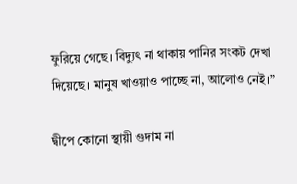ফুরিয়ে গেছে। বিদ্যুৎ না থাকায় পানির সংকট দেখা দিয়েছে। মানুষ খাওয়াও পাচ্ছে না, আলোও নেই।”

দ্বীপে কোনো স্থায়ী গুদাম না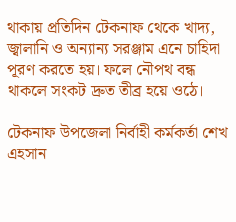থাকায় প্রতিদিন টেকনাফ থেকে খাদ্য, জ্বালানি ও অন্যান্য সরঞ্জাম এনে চাহিদা পূরণ করতে হয়। ফলে নৌপথ বন্ধ থাকলে সংকট দ্রুত তীব্র হয়ে ওঠে।

টেকনাফ উপজেলা নির্বাহী কর্মকর্তা শেখ এহসান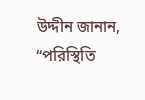উদ্দীন জানান, “পরিস্থিতি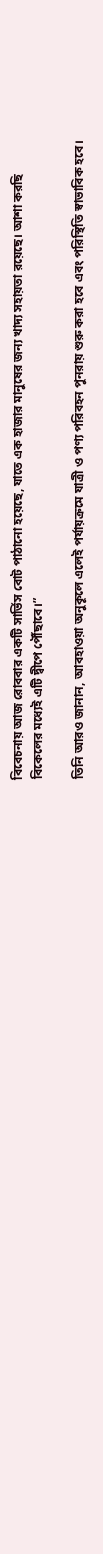বিবেচনায় আজ রোববার একটি সার্ভিস বোট পাঠানো হয়েছে, যাতে এক হাজার মানুষের জন্য খাদ্য সহায়তা রয়েছে। আশা করছি বিকেলের মধ্যেই এটি দ্বীপে পৌঁছাবে।”

তিনি আরও জানান, আবহাওয়া অনুকূলে এলেই পর্যায়ক্রমে যাত্রী ও পণ্য পরিবহন পুনরায় শুরু করা হবে এবং পরিস্থিতি স্বাভাবিক হবে।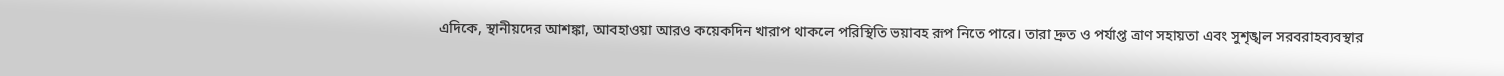এদিকে, স্থানীয়দের আশঙ্কা, আবহাওয়া আরও কয়েকদিন খারাপ থাকলে পরিস্থিতি ভয়াবহ রূপ নিতে পারে। তারা দ্রুত ও পর্যাপ্ত ত্রাণ সহায়তা এবং সুশৃঙ্খল সরবরাহব্যবস্থার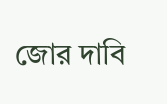জোর দাবি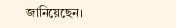জানিয়েছেন।